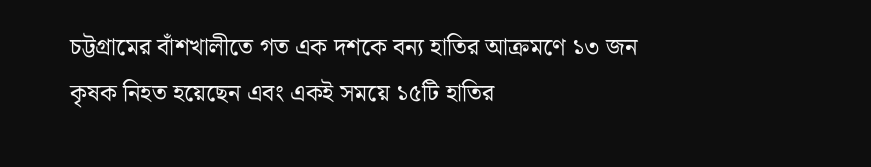চট্টগ্রামের বাঁশখালীতে গত এক দশকে বন্য হাতির আক্রমণে ১৩ জন কৃষক নিহত হয়েছেন এবং একই সময়ে ১৫টি হাতির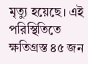মৃত্যু হয়েছে। এই পরিস্থিতিতে ক্ষতিগ্রস্ত ৪৫ জন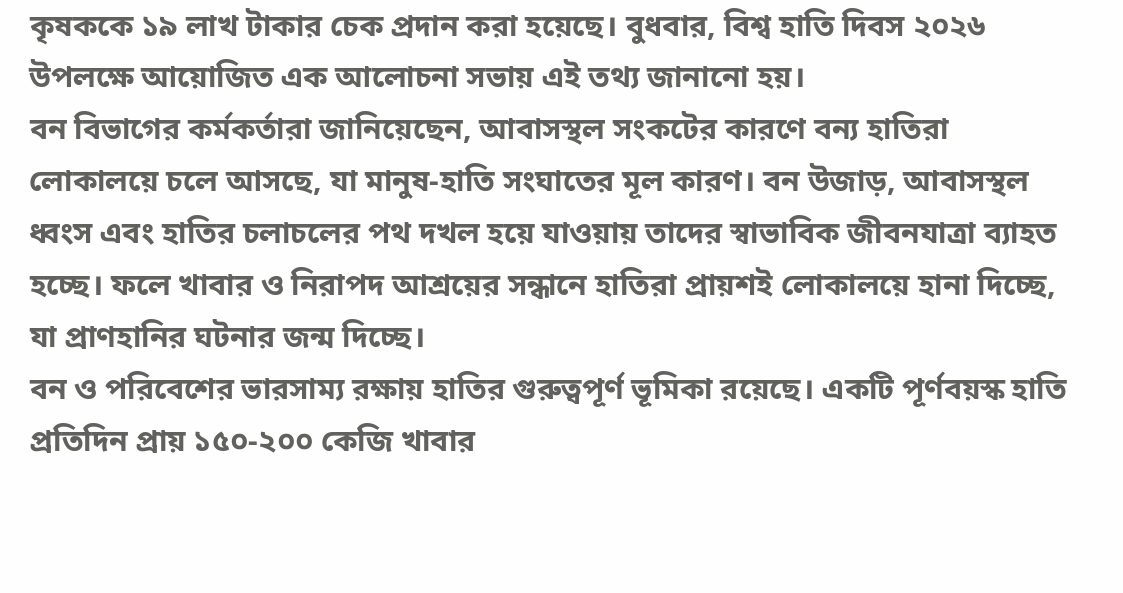কৃষককে ১৯ লাখ টাকার চেক প্রদান করা হয়েছে। বুধবার, বিশ্ব হাতি দিবস ২০২৬ উপলক্ষে আয়োজিত এক আলোচনা সভায় এই তথ্য জানানো হয়।
বন বিভাগের কর্মকর্তারা জানিয়েছেন, আবাসস্থল সংকটের কারণে বন্য হাতিরা লোকালয়ে চলে আসছে, যা মানুষ-হাতি সংঘাতের মূল কারণ। বন উজাড়, আবাসস্থল ধ্বংস এবং হাতির চলাচলের পথ দখল হয়ে যাওয়ায় তাদের স্বাভাবিক জীবনযাত্রা ব্যাহত হচ্ছে। ফলে খাবার ও নিরাপদ আশ্রয়ের সন্ধানে হাতিরা প্রায়শই লোকালয়ে হানা দিচ্ছে, যা প্রাণহানির ঘটনার জন্ম দিচ্ছে।
বন ও পরিবেশের ভারসাম্য রক্ষায় হাতির গুরুত্বপূর্ণ ভূমিকা রয়েছে। একটি পূর্ণবয়স্ক হাতি প্রতিদিন প্রায় ১৫০-২০০ কেজি খাবার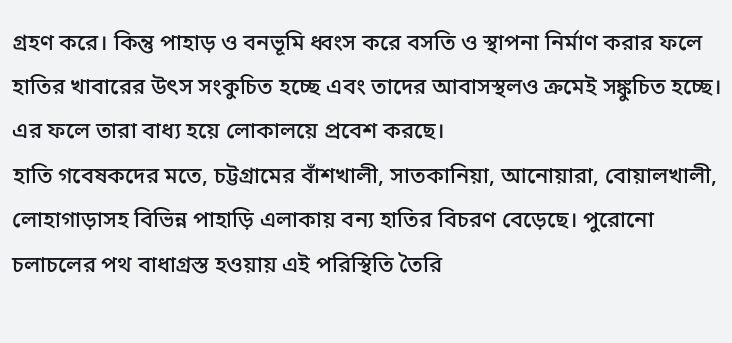গ্রহণ করে। কিন্তু পাহাড় ও বনভূমি ধ্বংস করে বসতি ও স্থাপনা নির্মাণ করার ফলে হাতির খাবারের উৎস সংকুচিত হচ্ছে এবং তাদের আবাসস্থলও ক্রমেই সঙ্কুচিত হচ্ছে। এর ফলে তারা বাধ্য হয়ে লোকালয়ে প্রবেশ করছে।
হাতি গবেষকদের মতে, চট্টগ্রামের বাঁশখালী, সাতকানিয়া, আনোয়ারা, বোয়ালখালী, লোহাগাড়াসহ বিভিন্ন পাহাড়ি এলাকায় বন্য হাতির বিচরণ বেড়েছে। পুরোনো চলাচলের পথ বাধাগ্রস্ত হওয়ায় এই পরিস্থিতি তৈরি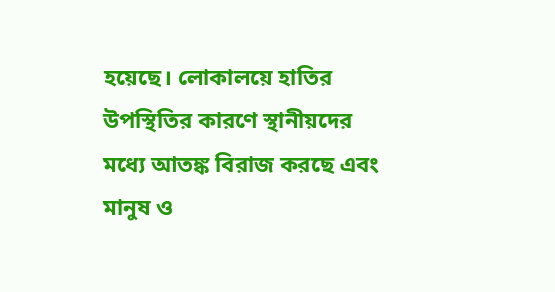হয়েছে। লোকালয়ে হাতির উপস্থিতির কারণে স্থানীয়দের মধ্যে আতঙ্ক বিরাজ করছে এবং মানুষ ও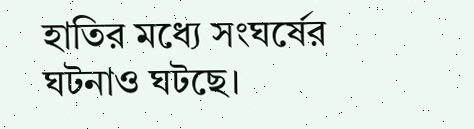হাতির মধ্যে সংঘর্ষের ঘটনাও ঘটছে।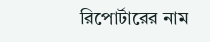রিপোর্টারের নাম